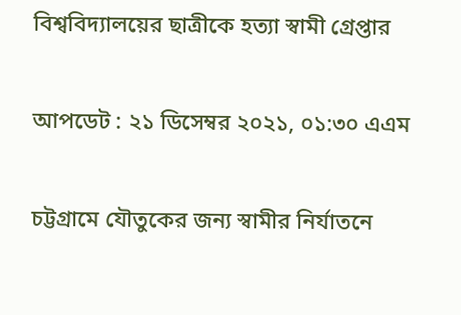বিশ্ববিদ্যালয়ের ছাত্রীকে হত্যা স্বামী গ্রেপ্তার

আপডেট : ২১ ডিসেম্বর ২০২১, ০১:৩০ এএম

চট্টগ্রামে যৌতুকের জন্য স্বামীর নির্যাতনে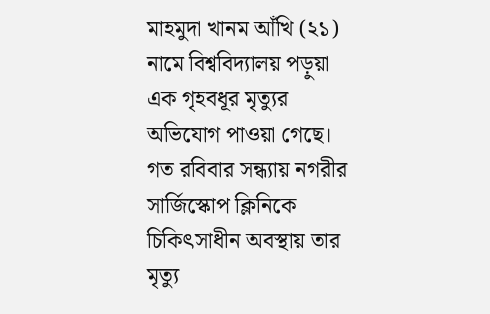মাহমুদা খানম আঁখি (২১) নামে বিশ্ববিদ্যালয় পড়ুয়া এক গৃহবধূর মৃত্যুর অভিযোগ পাওয়া গেছে। গত রবিবার সন্ধ্যায় নগরীর সার্জিস্কোপ ক্লিনিকে চিকিৎসাধীন অবস্থায় তার মৃত্যু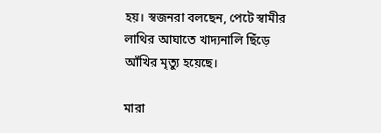হয়। স্বজনরা বলছেন, পেটে স্বামীর লাথির আঘাতে খাদ্যনালি ছিঁড়ে আঁখির মৃত্যু হয়েছে।

মারা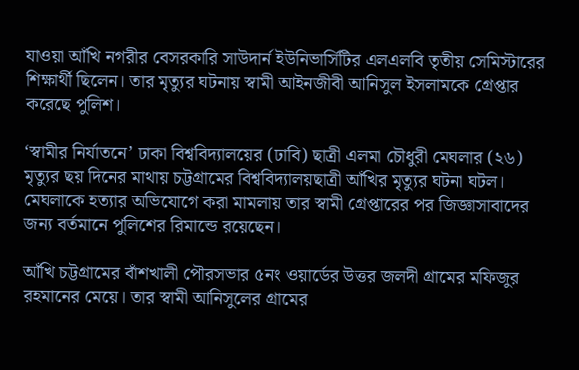যাওয়া আঁখি নগরীর বেসরকারি সাউদার্ন ইউনিভার্সিটির এলএলবি তৃতীয় সেমিস্টারের শিক্ষার্থী ছিলেন। তার মৃত্যুর ঘটনায় স্বামী আইনজীবী আনিসুল ইসলামকে গ্রেপ্তার করেছে পুলিশ।

‘স্বামীর নির্যাতনে’ ঢাকা বিশ্ববিদ্যালয়ের (ঢাবি) ছাত্রী এলমা চৌধুরী মেঘলার (২৬) মৃত্যুর ছয় দিনের মাথায় চট্টগ্রামের বিশ্ববিদ্যালয়ছাত্রী আঁখির মৃত্যুর ঘটনা ঘটল। মেঘলাকে হত্যার অভিযোগে করা মামলায় তার স্বামী গ্রেপ্তারের পর জিজ্ঞাসাবাদের জন্য বর্তমানে পুলিশের রিমান্ডে রয়েছেন।

আঁখি চট্টগ্রামের বাঁশখালী পৌরসভার ৫নং ওয়ার্ডের উত্তর জলদী গ্রামের মফিজুর রহমানের মেয়ে। তার স্বামী আনিসুলের গ্রামের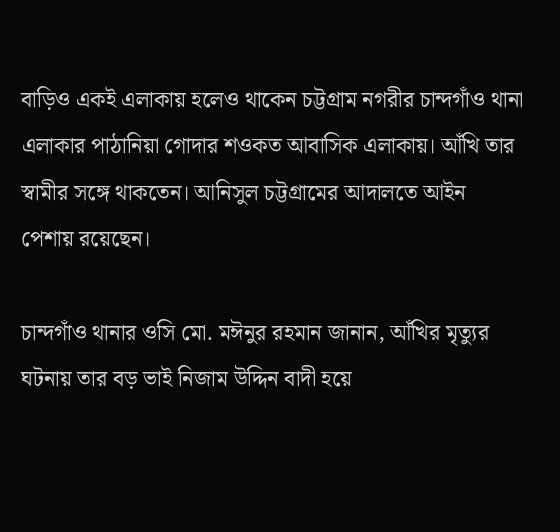বাড়িও একই এলাকায় হলেও থাকেন চট্টগ্রাম নগরীর চান্দগাঁও থানা এলাকার পাঠানিয়া গোদার শওকত আবাসিক এলাকায়। আঁখি তার স্বামীর সঙ্গে থাকতেন। আনিসুল চট্টগ্রামের আদালতে আইন পেশায় রয়েছেন।

চান্দগাঁও থানার ওসি মো. মঈনুর রহমান জানান, আঁখির মৃত্যুর ঘটনায় তার বড় ভাই নিজাম উদ্দিন বাদী হয়ে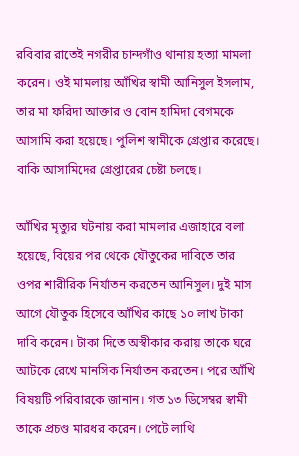রবিবার রাতেই নগরীর চান্দগাঁও থানায় হত্যা মামলা করেন। ওই মামলায় আঁখির স্বামী আনিসুল ইসলাম, তার মা ফরিদা আক্তার ও বোন হামিদা বেগমকে আসামি করা হয়েছে। পুলিশ স্বামীকে গ্রেপ্তার করেছে। বাকি আসামিদের গ্রেপ্তারের চেষ্টা চলছে।

আঁখির মৃত্যুর ঘটনায় করা মামলার এজাহারে বলা হয়েছে, বিয়ের পর থেকে যৌতুকের দাবিতে তার ওপর শারীরিক নির্যাতন করতেন আনিসুল। দুই মাস আগে যৌতুক হিসেবে আঁখির কাছে ১০ লাখ টাকা দাবি করেন। টাকা দিতে অস্বীকার করায় তাকে ঘরে আটকে রেখে মানসিক নির্যাতন করতেন। পরে আঁখি বিষয়টি পরিবারকে জানান। গত ১৩ ডিসেম্বর স্বামী তাকে প্রচণ্ড মারধর করেন। পেটে লাথি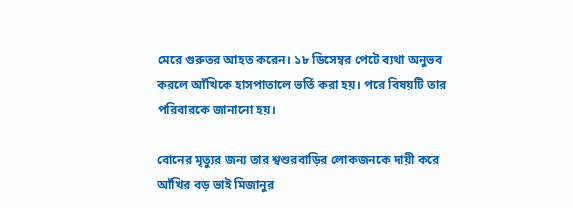মেরে গুরুতর আহত করেন। ১৮ ডিসেম্বর পেটে ব্যথা অনুভব করলে আঁখিকে হাসপাতালে ভর্তি করা হয়। পরে বিষয়টি তার পরিবারকে জানানো হয়।

বোনের মৃত্যুর জন্য তার শ্বশুরবাড়ির লোকজনকে দায়ী করে আঁখির বড় ভাই মিজানুর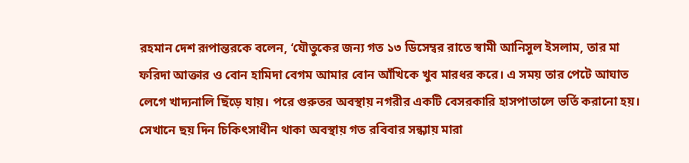রহমান দেশ রূপান্তরকে বলেন, ‘যৌতুকের জন্য গত ১৩ ডিসেম্বর রাতে স্বামী আনিসুল ইসলাম, তার মা ফরিদা আক্তার ও বোন হামিদা বেগম আমার বোন আঁখিকে খুব মারধর করে। এ সময় তার পেটে আঘাত লেগে খাদ্যনালি ছিঁড়ে যায়। পরে গুরুতর অবস্থায় নগরীর একটি বেসরকারি হাসপাতালে ভর্তি করানো হয়। সেখানে ছয় দিন চিকিৎসাধীন থাকা অবস্থায় গত রবিবার সন্ধ্যায় মারা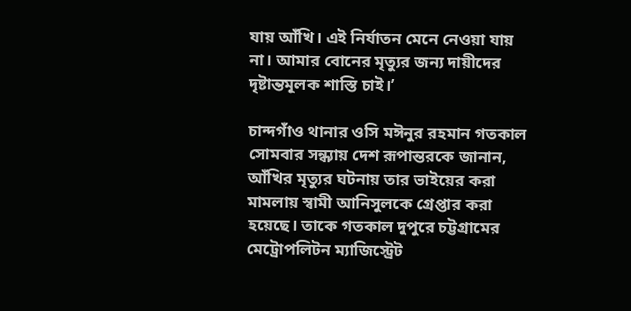যায় আঁখি। এই নির্যাতন মেনে নেওয়া যায় না। আমার বোনের মৃত্যুর জন্য দায়ীদের দৃষ্টান্তমূলক শাস্তি চাই।’

চান্দগাঁও থানার ওসি মঈনুর রহমান গতকাল সোমবার সন্ধ্যায় দেশ রূপান্তরকে জানান, আঁখির মৃত্যুর ঘটনায় তার ভাইয়ের করা মামলায় স্বামী আনিসুলকে গ্রেপ্তার করা হয়েছে। তাকে গতকাল দুপুরে চট্টগ্রামের মেট্রোপলিটন ম্যাজিস্ট্রেট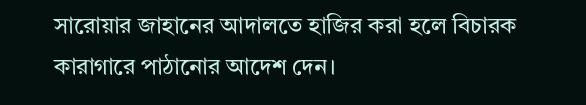সারোয়ার জাহানের আদালতে হাজির করা হলে বিচারক কারাগারে পাঠানোর আদেশ দেন।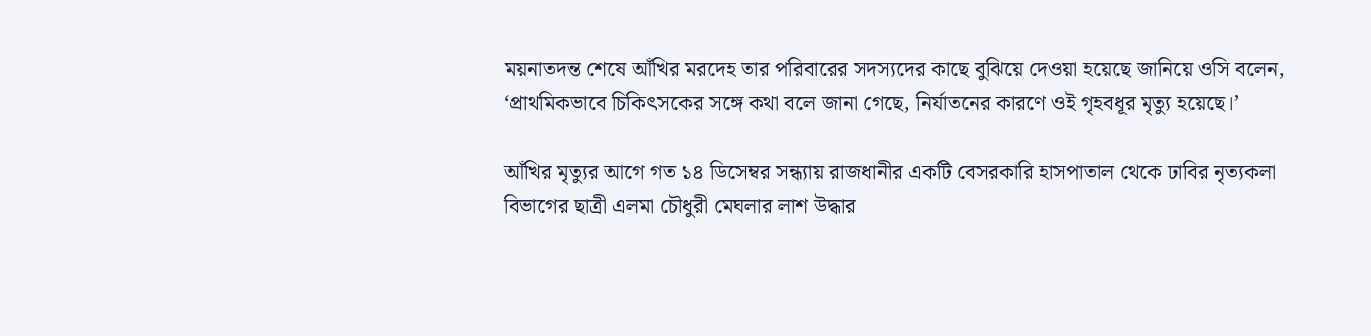ময়নাতদন্ত শেষে আঁখির মরদেহ তার পরিবারের সদস্যদের কাছে বুঝিয়ে দেওয়া হয়েছে জানিয়ে ওসি বলেন, ‘প্রাথমিকভাবে চিকিৎসকের সঙ্গে কথা বলে জানা গেছে, নির্যাতনের কারণে ওই গৃহবধূর মৃত্যু হয়েছে।’

আঁখির মৃত্যুর আগে গত ১৪ ডিসেম্বর সন্ধ্যায় রাজধানীর একটি বেসরকারি হাসপাতাল থেকে ঢাবির নৃত্যকলা বিভাগের ছাত্রী এলমা চৌধুরী মেঘলার লাশ উদ্ধার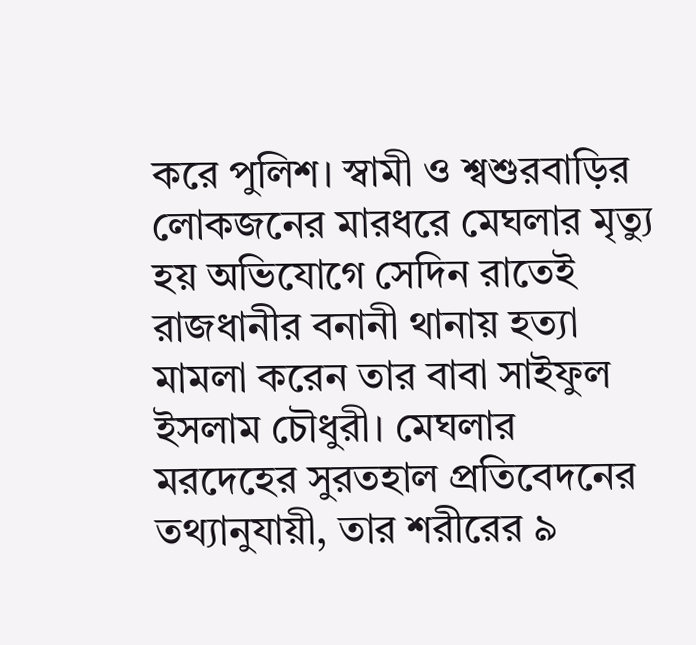করে পুলিশ। স্বামী ও শ্বশুরবাড়ির লোকজনের মারধরে মেঘলার মৃত্যু হয় অভিযোগে সেদিন রাতেই রাজধানীর বনানী থানায় হত্যা মামলা করেন তার বাবা সাইফুল ইসলাম চৌধুরী। মেঘলার মরদেহের সুরতহাল প্রতিবেদনের তথ্যানুযায়ী, তার শরীরের ৯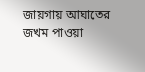জায়গায় আঘাতের জখম পাওয়া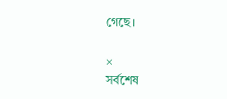গেছে।

×
সর্বশেষ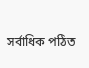সর্বাধিক পঠিত